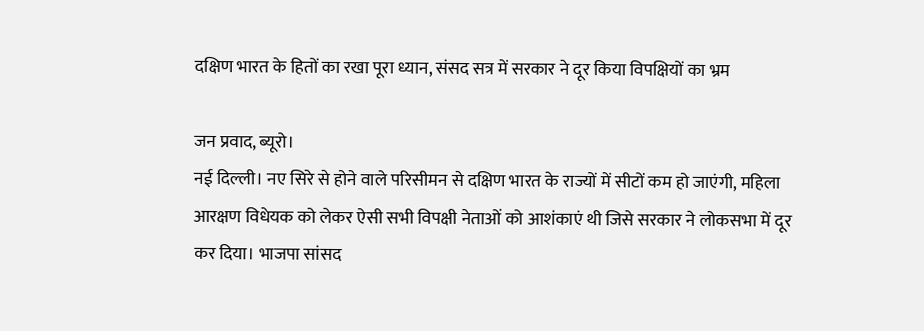दक्षिण भारत के हितों का रखा पूरा ध्यान, संसद सत्र में सरकार ने दूर किया विपक्षियों का भ्रम

जन प्रवाद, ब्यूरो।
नई दिल्ली। नए सिरे से होने वाले परिसीमन से दक्षिण भारत के राज्यों में सीटों कम हो जाएंगी, महिला आरक्षण विधेयक को लेकर ऐसी सभी विपक्षी नेताओं को आशंकाएं थी जिसे सरकार ने लोकसभा में दूर कर दिया। भाजपा सांसद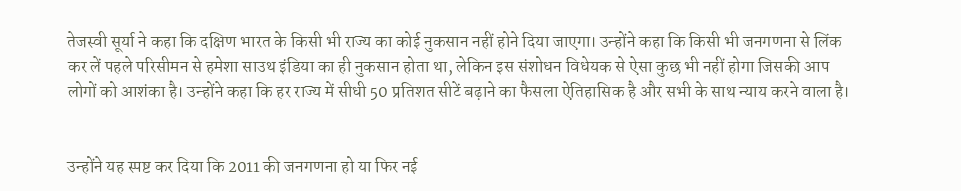तेजस्वी सूर्या ने कहा कि दक्षिण भारत के किसी भी राज्य का कोई नुकसान नहीं होने दिया जाएगा। उन्होंने कहा कि किसी भी जनगणना से लिंक कर लें पहले परिसीमन से हमेशा साउथ इंडिया का ही नुकसान होता था, लेकिन इस संशोधन विधेयक से ऐसा कुछ भी नहीं होगा जिसकी आप लोगों को आशंका है। उन्होंने कहा कि हर राज्य में सीधी 50 प्रतिशत सीटें बढ़ाने का फैसला ऐतिहासिक है और सभी के साथ न्याय करने वाला है।


उन्होंने यह स्पष्ट कर दिया कि 2011 की जनगणना हो या फिर नई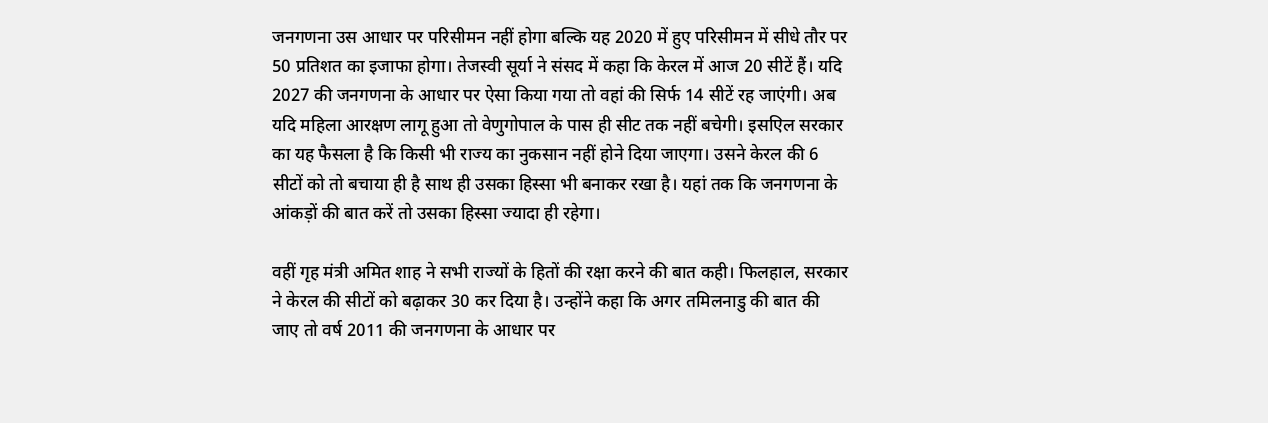जनगणना उस आधार पर परिसीमन नहीं होगा बल्कि यह 2020 में हुए परिसीमन में सीधे तौर पर 50 प्रतिशत का इजाफा होगा। तेजस्वी सूर्या ने संसद में कहा कि केरल में आज 20 सीटें हैं। यदि 2027 की जनगणना के आधार पर ऐसा किया गया तो वहां की सिर्फ 14 सीटें रह जाएंगी। अब यदि महिला आरक्षण लागू हुआ तो वेणुगोपाल के पास ही सीट तक नहीं बचेगी। इसएिल सरकार का यह फैसला है कि किसी भी राज्य का नुकसान नहीं होने दिया जाएगा। उसने केरल की 6 सीटों को तो बचाया ही है साथ ही उसका हिस्सा भी बनाकर रखा है। यहां तक कि जनगणना के आंकड़ों की बात करें तो उसका हिस्सा ज्यादा ही रहेगा।

वहीं गृह मंत्री अमित शाह ने सभी राज्यों के हितों की रक्षा करने की बात कही। फिलहाल, सरकार ने केरल की सीटों को बढ़ाकर 30 कर दिया है। उन्होंने कहा कि अगर तमिलनाडु की बात की जाए तो वर्ष 2011 की जनगणना के आधार पर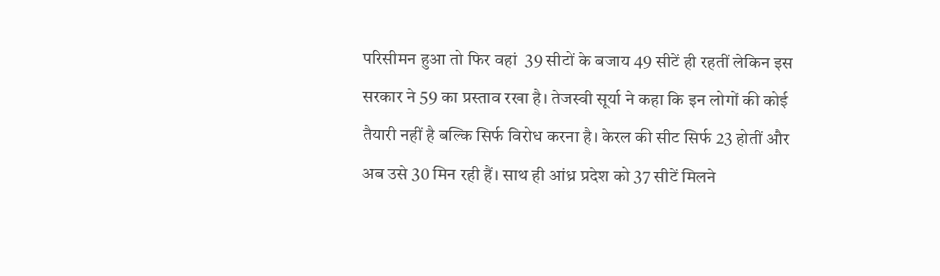परिसीमन हुआ तो फिर वहां  39 सीटों के बजाय 49 सीटें ही रहतीं लेकिन इस सरकार ने 59 का प्रस्ताव रखा है। तेजस्वी सूर्या ने कहा कि इन लोगों की कोई तैयारी नहीं है बल्कि सिर्फ विरोध करना है। केरल की सीट सिर्फ 23 होतीं और अब उसे 30 मिन रही हैं। साथ ही आंध्र प्रदेश को 37 सीटें मिलने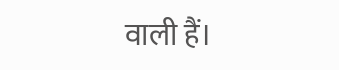वाली हैं।